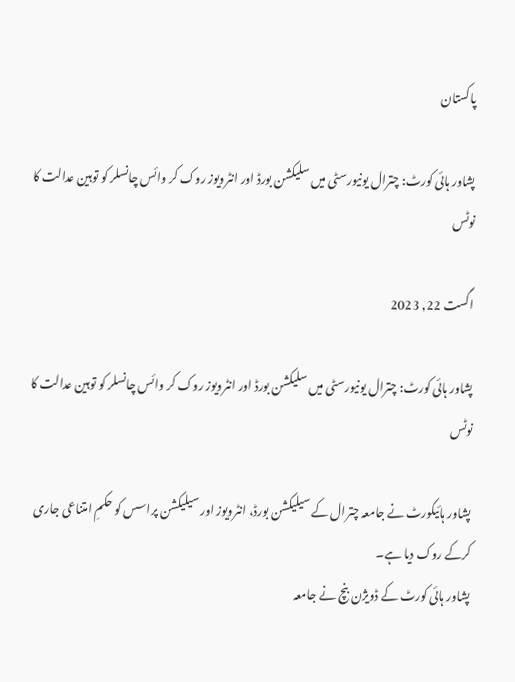پاکستان

پشاور ہائی کورٹ: چترال یونیورسٹی میں سلیکشن بورڈ اور انٹرویوز روک کر وائس چانسلر کو توہین عدالت کا نوٹس

اگست 22, 2023

پشاور ہائی کورٹ: چترال یونیورسٹی میں سلیکشن بورڈ اور انٹرویوز روک کر وائس چانسلر کو توہین عدالت کا نوٹس

پشاور ہائیکورٹ نے جامعہ چترال کے سیلیکشن بورڈ، انٹرویوز اور سیلیکشن پراسس کو حکمِ امتناعی جاری کرکے روک دیا ہے۔
پشاور ہائی کورٹ کے ڈویژن بنچ نے جامعہ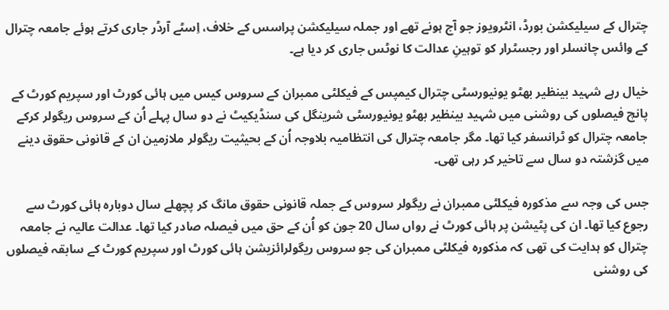چترال کے سیلیکشن بورڈ، انٹرویوز جو آج ہونے تھے اور جملہ سیلیکشن پراسس کے خلاف، اِسٹے آرڈر جاری کرتے ہوئے جامعہ چترال کے وائس چانسلر اور رجسٹرار کو توہینِ عدالت کا نوٹس جاری کر دیا ہے۔

خیال رہے شہید بینظیر بھٹو یونیورسٹی چترال کیمپس کے فیکلٹی ممبران کے سروس کیس میں ہائی کورٹ اور سپریم کورٹ کے پانچ فیصلوں کی روشنی میں شہید بینظیر بھٹو یونیورسٹی شرینگل کی سنڈیکیٹ نے دو سال پہلے اُن کے سروس ریگولر کرکے جامعہ چترال کو ٹرانسفر کیا تھا۔ مگر جامعہ چترال کی انتظامیہ بلاوجہ اُن کے بحیثیت ریگولر ملازمین ان کے قانونی حقوق دینے میں گزشتہ دو سال سے تاخیر کر رہی تھی۔

جس کی وجہ سے مذکورہ فیکلٹی ممبران نے ریگولر سروس کے جملہ قانونی حقوق مانگ کر پچھلے سال دوبارہ ہائی کورٹ سے رجوع کیا تھا۔ ان کی پٹیشن پر ہائی کورٹ نے رواں سال 20 جون کو اُن کے حق میں فیصلہ صادر کیا تھا۔ عدالت عالیہ نے جامعہ چترال کو ہدایت کی تھی کہ مذکورہ فیکلٹی ممبران کی جو سروس ریگولرائزیشن ہائی کورٹ اور سپریم کورٹ کے سابقہ فیصلوں کی روشنی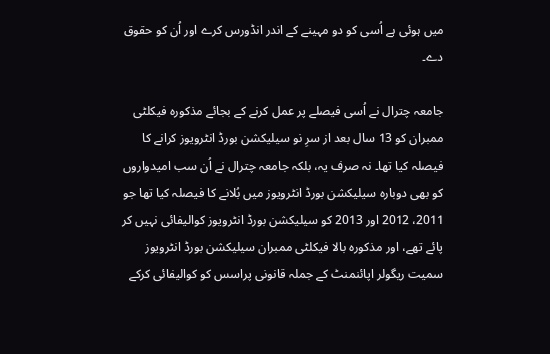میں ہوئی ہے اُسی کو دو مہینے کے اندر انڈورس کرے اور اُن کو حقوق دے۔

جامعہ چترال نے اُسی فیصلے پر عمل کرنے کے بجائے مذکورہ فیکلٹی ممبران کو 13 سال بعد از سرِ نو سیلیکشن بورڈ انٹرویوز کرانے کا فیصلہ کیا تھا۔ نہ صرف یہ، بلکہ جامعہ چترال نے اُن سب امیدواروں کو بھی دوبارہ سیلیکشن بورڈ انٹرویوز میں بُلانے کا فیصلہ کیا تھا جو 2011، 2012 اور 2013 کو سیلیکشن بورڈ انٹرویوز کوالیفائی نہیں کر پائے تھے، اور مذکورہ بالا فیکلٹی ممبران سیلیکشن بورڈ انٹرویوز سمیت ریگولر اپائنمنٹ کے جملہ قانونی پراسس کو کوالیفائی کرکے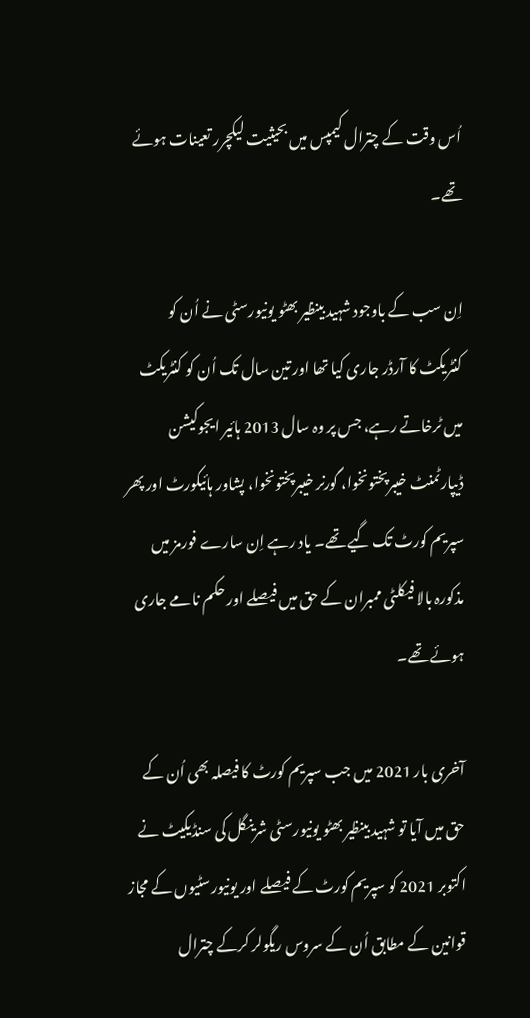اُس وقت کے چترال کیمپس میں بحیثیت لیکچرر تعینات ہوئے تھے۔

اِن سب کے باوجود شہید بینظیر بھٹو یونیورسٹی نے اُن کو کنٹریکٹ کا آرڈر جاری کیا تھا اور تین سال تک اُن کو کنٹریکٹ میں ٹرخاتے رہے، جس پر وہ سال 2013 ہائیر ایجوکیشن ڈیپارٹمنٹ خیبرپختونخوا، گورنر خیبرپختونخوا، پشاور ہائیکورٹ اور پھر سپریم کورٹ تک گیے تھے۔ یاد رہے اِن سارے فورمز میں مذکورہ بالا فیکلٹی ممبران کے حق میں فیصلے اور حکم نامے جاری ہوئے تھے۔

آخری بار 2021 میں جب سپریم کورٹ کا فیصلہ بھی اُن کے حق میں آیا تو شہید بینظیر بھٹو یونیورسٹی شرینگل کی سنڈیکیٹ نے اکتوبر 2021 کو سپریم کورٹ کے فیصلے اور یونیورسٹیوں کے مجاز قوانین کے مطابق اُن کے سروس ریگولر کرکے چترال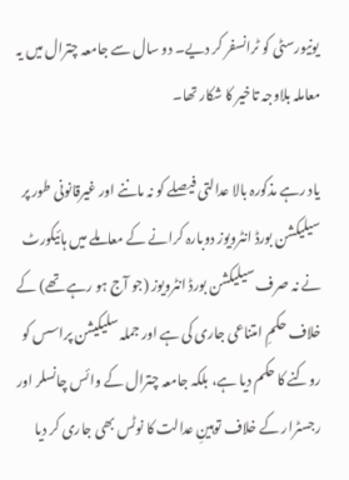یونیورسٹی کو ٹرانسفر کر دیے۔ دو سال سے جامعہ چترال میں یہ معاملہ بلاوجہ تاخیر کا شکار تھا۔

یاد رہے مذکورہ بالا عدالتی فیصلے کو نہ ماننے اور غیرقانونی طور پر سیلیکشن بورڈ انٹرویوز دوبارہ کرانے کے معاملے میں ہائیکورٹ نے نہ صرف سیلیکشن بورڈ انٹرویوز (جو آج ہو رہے تھے) کے خلاف حکمِ امتناعی جاری کی ہے اور جملہ سلیکیشن پراسس کو روکنے کا حکم دیا ہے، بلکہ جامعہ چترال کے وائس چانسلر اور رجسٹرار کے خلاف توہینِ عدالت کا نوٹس بھی جاری کر دیا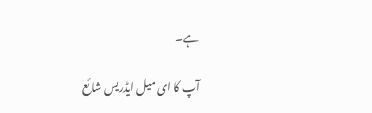ہے۔

آپ کا ای میل ایڈریس شائع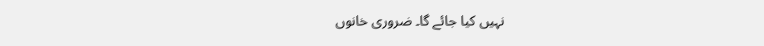نہیں کیا جائے گا۔ ضروری خانوں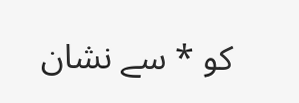کو * سے نشان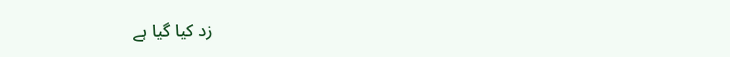زد کیا گیا ہے